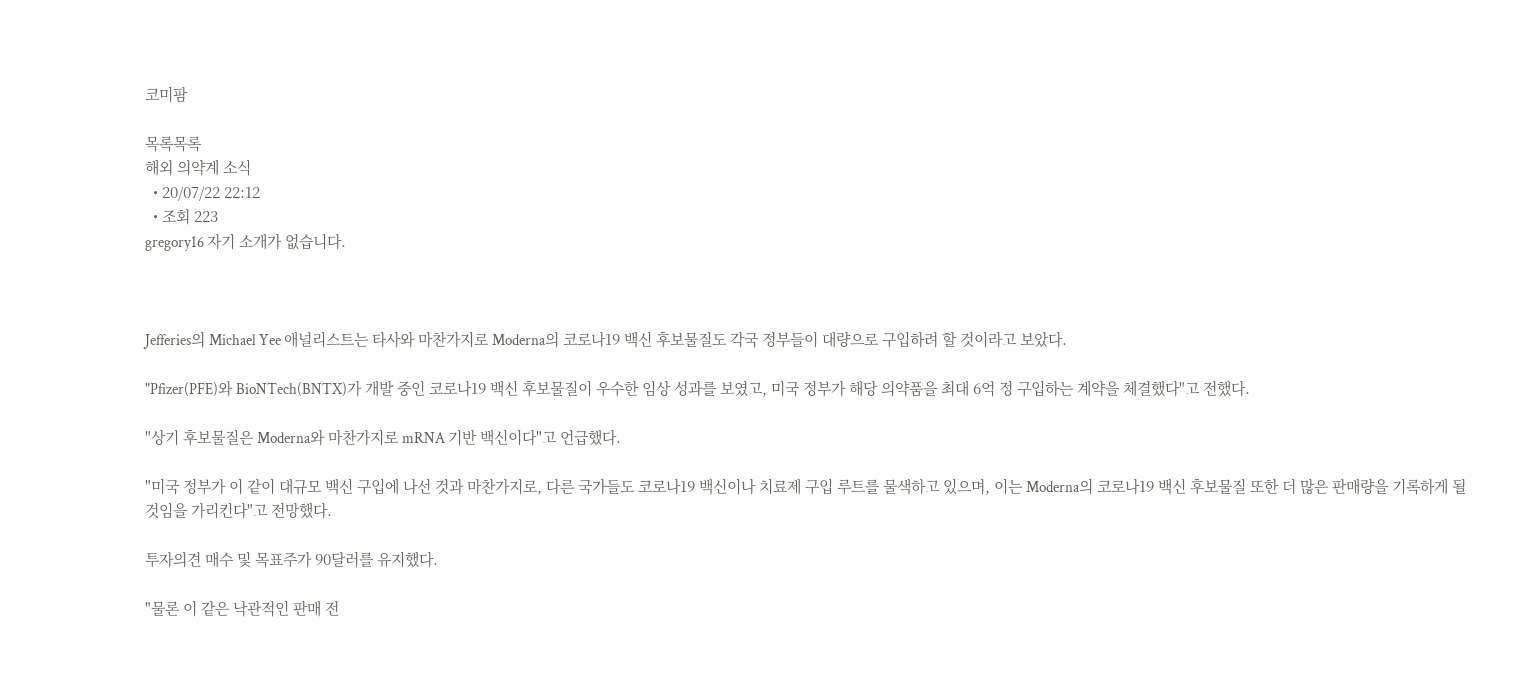코미팜

목록목록
해외 의약계 소식
  • 20/07/22 22:12
  • 조회 223
gregory16 자기 소개가 없습니다.



Jefferies의 Michael Yee 애널리스트는 타사와 마찬가지로 Moderna의 코로나19 백신 후보물질도 각국 정부들이 대량으로 구입하려 할 것이라고 보았다.

"Pfizer(PFE)와 BioNTech(BNTX)가 개발 중인 코로나19 백신 후보물질이 우수한 임상 성과를 보였고, 미국 정부가 해당 의약품을 최대 6억 정 구입하는 계약을 체결했다"고 전했다.

"상기 후보물질은 Moderna와 마찬가지로 mRNA 기반 백신이다"고 언급했다.

"미국 정부가 이 같이 대규모 백신 구입에 나선 것과 마찬가지로, 다른 국가들도 코로나19 백신이나 치료제 구입 루트를 물색하고 있으며, 이는 Moderna의 코로나19 백신 후보물질 또한 더 많은 판매량을 기록하게 될 것임을 가리킨다"고 전망했다.

투자의견 매수 및 목표주가 90달러를 유지했다.

"물론 이 같은 낙관적인 판매 전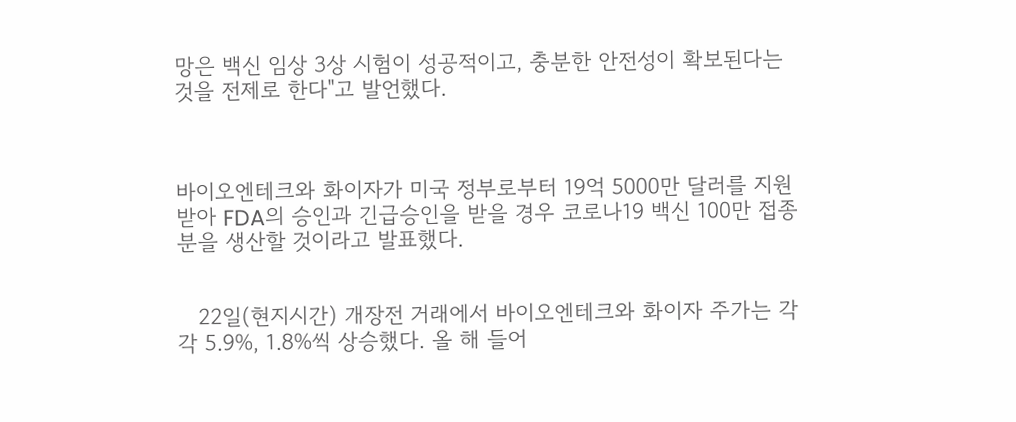망은 백신 임상 3상 시험이 성공적이고, 충분한 안전성이 확보된다는 것을 전제로 한다"고 발언했다.



바이오엔테크와 화이자가 미국 정부로부터 19억 5000만 달러를 지원받아 FDA의 승인과 긴급승인을 받을 경우 코로나19 백신 100만 접종분을 생산할 것이라고 발표했다.


   22일(현지시간) 개장전 거래에서 바이오엔테크와 화이자 주가는 각각 5.9%, 1.8%씩 상승했다. 올 해 들어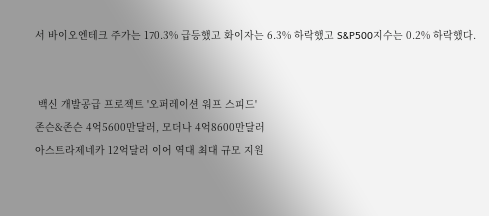서 바이오엔테크 주가는 170.3% 급등했고 화이자는 6.3% 하락했고 S&P500지수는 0.2% 하락했다.


 백신 개발공급 프로젝트 '오퍼레이션 워프 스피드'
존슨&존슨 4억5600만달러, 모더나 4억8600만달러
아스트라제네카 12억달러 이어 역대 최대 규모 지원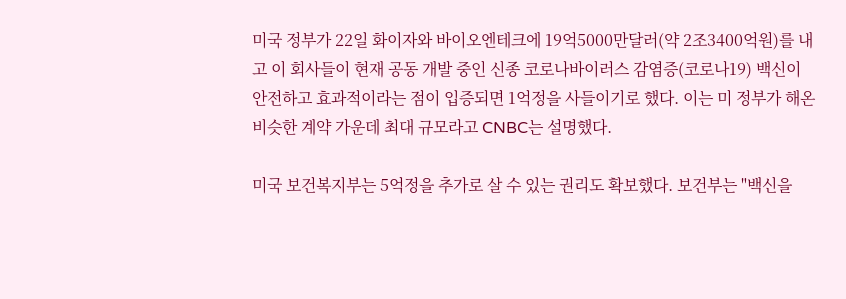미국 정부가 22일 화이자와 바이오엔테크에 19억5000만달러(약 2조3400억원)를 내고 이 회사들이 현재 공동 개발 중인 신종 코로나바이러스 감염증(코로나19) 백신이 안전하고 효과적이라는 점이 입증되면 1억정을 사들이기로 했다. 이는 미 정부가 해온 비슷한 계약 가운데 최대 규모라고 CNBC는 설명했다.

미국 보건복지부는 5억정을 추가로 살 수 있는 권리도 확보했다. 보건부는 "백신을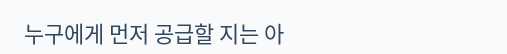누구에게 먼저 공급할 지는 아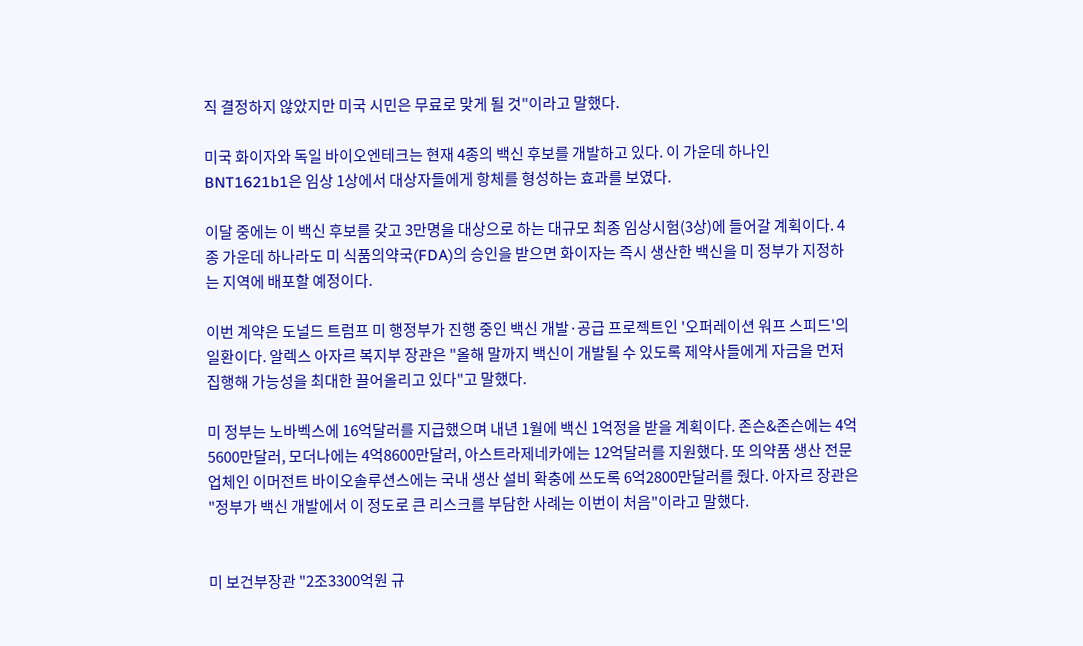직 결정하지 않았지만 미국 시민은 무료로 맞게 될 것"이라고 말했다.

미국 화이자와 독일 바이오엔테크는 현재 4종의 백신 후보를 개발하고 있다. 이 가운데 하나인 BNT1621b1은 임상 1상에서 대상자들에게 항체를 형성하는 효과를 보였다.

이달 중에는 이 백신 후보를 갖고 3만명을 대상으로 하는 대규모 최종 임상시험(3상)에 들어갈 계획이다. 4종 가운데 하나라도 미 식품의약국(FDA)의 승인을 받으면 화이자는 즉시 생산한 백신을 미 정부가 지정하는 지역에 배포할 예정이다.

이번 계약은 도널드 트럼프 미 행정부가 진행 중인 백신 개발·공급 프로젝트인 '오퍼레이션 워프 스피드'의 일환이다. 알렉스 아자르 복지부 장관은 "올해 말까지 백신이 개발될 수 있도록 제약사들에게 자금을 먼저 집행해 가능성을 최대한 끌어올리고 있다"고 말했다.

미 정부는 노바벡스에 16억달러를 지급했으며 내년 1월에 백신 1억정을 받을 계획이다. 존슨&존슨에는 4억5600만달러, 모더나에는 4억8600만달러, 아스트라제네카에는 12억달러를 지원했다. 또 의약품 생산 전문업체인 이머전트 바이오솔루션스에는 국내 생산 설비 확충에 쓰도록 6억2800만달러를 줬다. 아자르 장관은 "정부가 백신 개발에서 이 정도로 큰 리스크를 부담한 사례는 이번이 처음"이라고 말했다.


미 보건부장관 "2조3300억원 규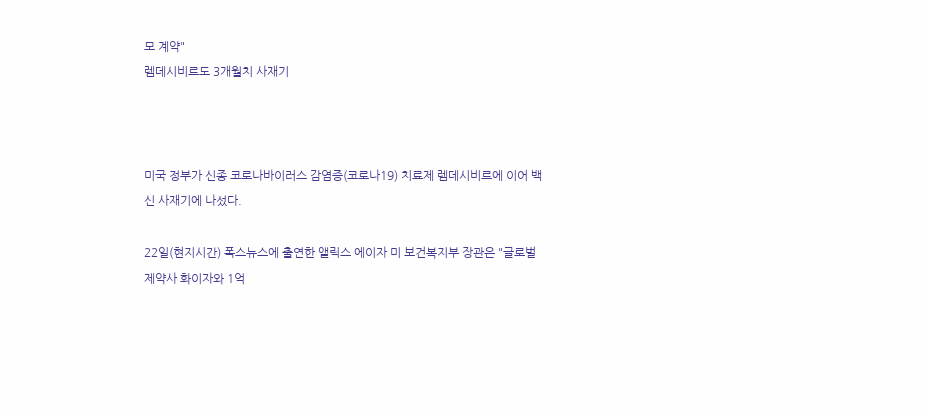모 계약"
렘데시비르도 3개월치 사재기



미국 정부가 신종 코로나바이러스 감염증(코로나19) 치료제 렘데시비르에 이어 백신 사재기에 나섰다.

22일(현지시간) 폭스뉴스에 출연한 앨릭스 에이자 미 보건복지부 장관은 "글로벌 제약사 화이자와 1억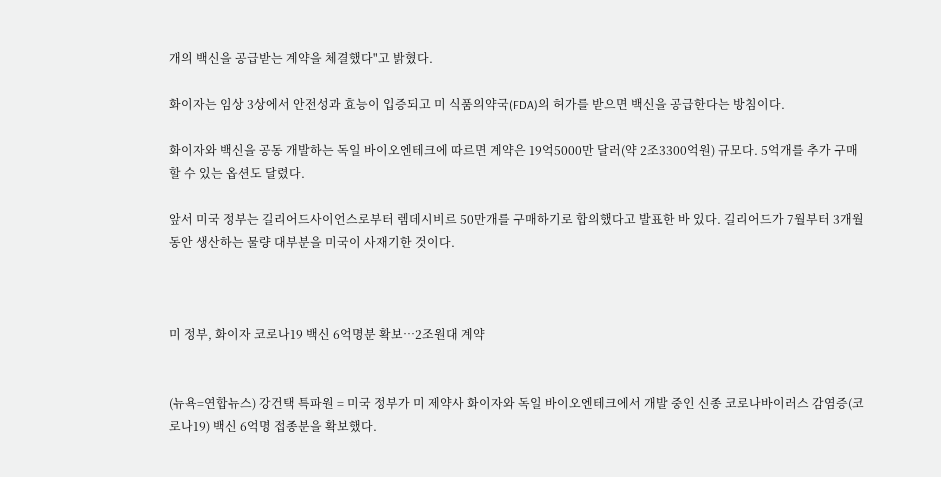개의 백신을 공급받는 계약을 체결했다"고 밝혔다.

화이자는 임상 3상에서 안전성과 효능이 입증되고 미 식품의약국(FDA)의 허가를 받으면 백신을 공급한다는 방침이다.

화이자와 백신을 공동 개발하는 독일 바이오엔테크에 따르면 계약은 19억5000만 달러(약 2조3300억원) 규모다. 5억개를 추가 구매할 수 있는 옵션도 달렸다.

앞서 미국 정부는 길리어드사이언스로부터 렘데시비르 50만개를 구매하기로 합의했다고 발표한 바 있다. 길리어드가 7월부터 3개월동안 생산하는 물량 대부분을 미국이 사재기한 것이다.



미 정부, 화이자 코로나19 백신 6억명분 확보…2조원대 계약


(뉴욕=연합뉴스) 강건택 특파원 = 미국 정부가 미 제약사 화이자와 독일 바이오엔테크에서 개발 중인 신종 코로나바이러스 감염증(코로나19) 백신 6억명 접종분을 확보했다.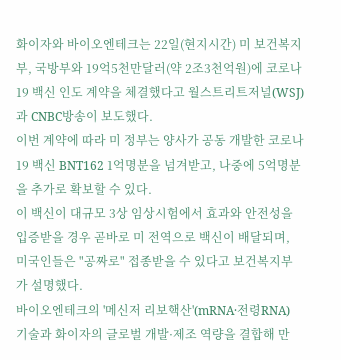화이자와 바이오엔테크는 22일(현지시간) 미 보건복지부, 국방부와 19억5천만달러(약 2조3천억원)에 코로나19 백신 인도 계약을 체결했다고 월스트리트저널(WSJ)과 CNBC방송이 보도했다.
이번 계약에 따라 미 정부는 양사가 공동 개발한 코로나19 백신 BNT162 1억명분을 넘겨받고, 나중에 5억명분을 추가로 확보할 수 있다.
이 백신이 대규모 3상 임상시험에서 효과와 안전성을 입증받을 경우 곧바로 미 전역으로 백신이 배달되며, 미국인들은 "공짜로" 접종받을 수 있다고 보건복지부가 설명했다.
바이오엔테크의 '메신저 리보핵산'(mRNA·전령RNA) 기술과 화이자의 글로벌 개발·제조 역량을 결합해 만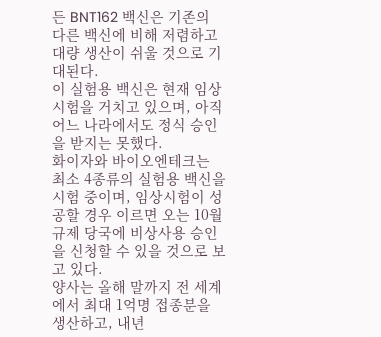든 BNT162 백신은 기존의 다른 백신에 비해 저렴하고 대량 생산이 쉬울 것으로 기대된다.
이 실험용 백신은 현재 임상시험을 거치고 있으며, 아직 어느 나라에서도 정식 승인을 받지는 못했다.
화이자와 바이오엔테크는 최소 4종류의 실험용 백신을 시험 중이며, 임상시험이 성공할 경우 이르면 오는 10월 규제 당국에 비상사용 승인을 신청할 수 있을 것으로 보고 있다.
양사는 올해 말까지 전 세계에서 최대 1억명 접종분을 생산하고, 내년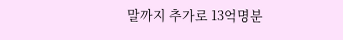말까지 추가로 13억명분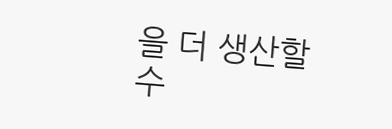을 더 생산할 수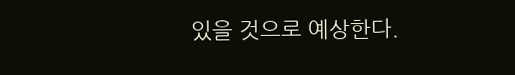있을 것으로 예상한다.